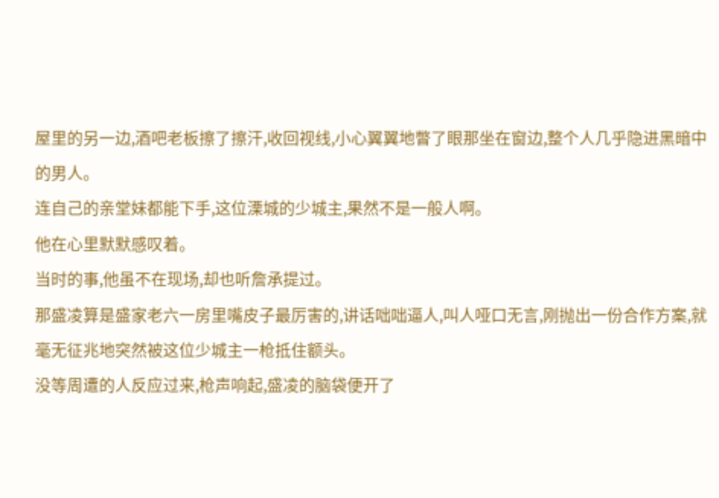屋里的另一边,酒吧老板擦了擦汗,收回视线,小心翼翼地瞥了眼那坐在窗边,整个人几乎隐进黑暗中的男人。
连自己的亲堂妹都能下手,这位溧城的少城主,果然不是一般人啊。
他在心里默默感叹着。
当时的事,他虽不在现场,却也听詹承提过。
那盛凌算是盛家老六一房里嘴皮子最厉害的,讲话咄咄逼人,叫人哑口无言,刚抛出一份合作方案,就毫无征兆地突然被这位少城主一枪抵住额头。
没等周遭的人反应过来,枪声响起,盛凌的脑袋便开了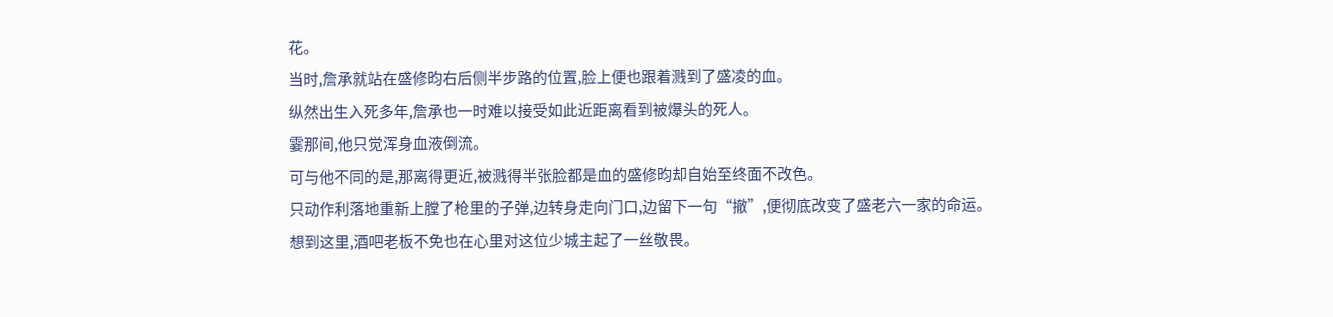花。
当时,詹承就站在盛修昀右后侧半步路的位置,脸上便也跟着溅到了盛凌的血。
纵然出生入死多年,詹承也一时难以接受如此近距离看到被爆头的死人。
霎那间,他只觉浑身血液倒流。
可与他不同的是,那离得更近,被溅得半张脸都是血的盛修昀却自始至终面不改色。
只动作利落地重新上膛了枪里的子弹,边转身走向门口,边留下一句“撤”,便彻底改变了盛老六一家的命运。
想到这里,酒吧老板不免也在心里对这位少城主起了一丝敬畏。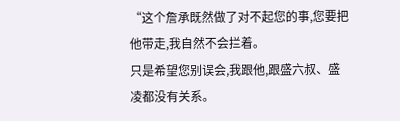“这个詹承既然做了对不起您的事,您要把他带走,我自然不会拦着。
只是希望您别误会,我跟他,跟盛六叔、盛凌都没有关系。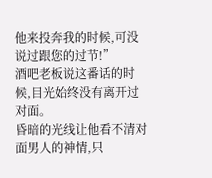他来投奔我的时候,可没说过跟您的过节!”
酒吧老板说这番话的时候,目光始终没有离开过对面。
昏暗的光线让他看不清对面男人的神情,只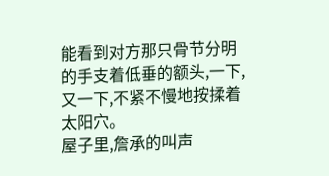能看到对方那只骨节分明的手支着低垂的额头,一下,又一下,不紧不慢地按揉着太阳穴。
屋子里,詹承的叫声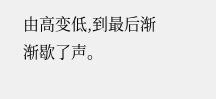由高变低,到最后渐渐歇了声。